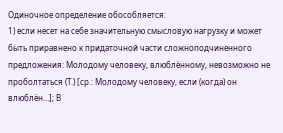Одиночное определение обособляется:
1) если несет на себе значительную смысловую нагрузку и может быть приравнено к придаточной части сложноподчиненного предложения: Молодому человеку, влюблённому, невозможно не проболтаться (Т.) [ср.: Молодому человеку, если (когда) он влюблён…]; В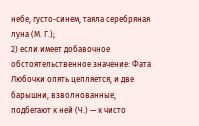небе, густо-синем, таяла серебряная луна (М. Г.);
2) если имеет добавочное обстоятельственное значение: Фата Любочки опять цепляется, и две барышни, взволнованные, подбегают к ней (Ч.) — к чисто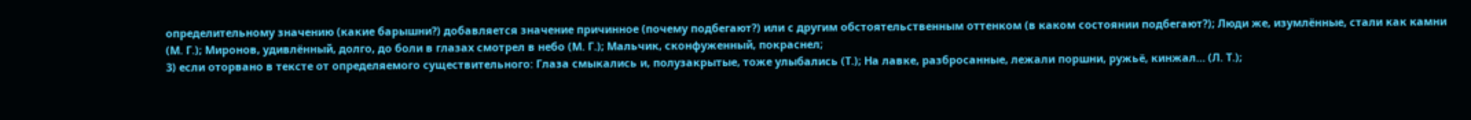определительному значению (какие барышни?) добавляется значение причинное (почему подбегают?) или с другим обстоятельственным оттенком (в каком состоянии подбегают?); Люди же, изумлённые, стали как камни (М. Г.); Миронов, удивлённый, долго, до боли в глазах смотрел в небо (М. Г.); Мальчик, сконфуженный, покраснел;
3) если оторвано в тексте от определяемого существительного: Глаза смыкались и, полузакрытые, тоже улыбались (Т.); На лавке, разбросанные, лежали поршни, ружьё, кинжал… (Л. Т.);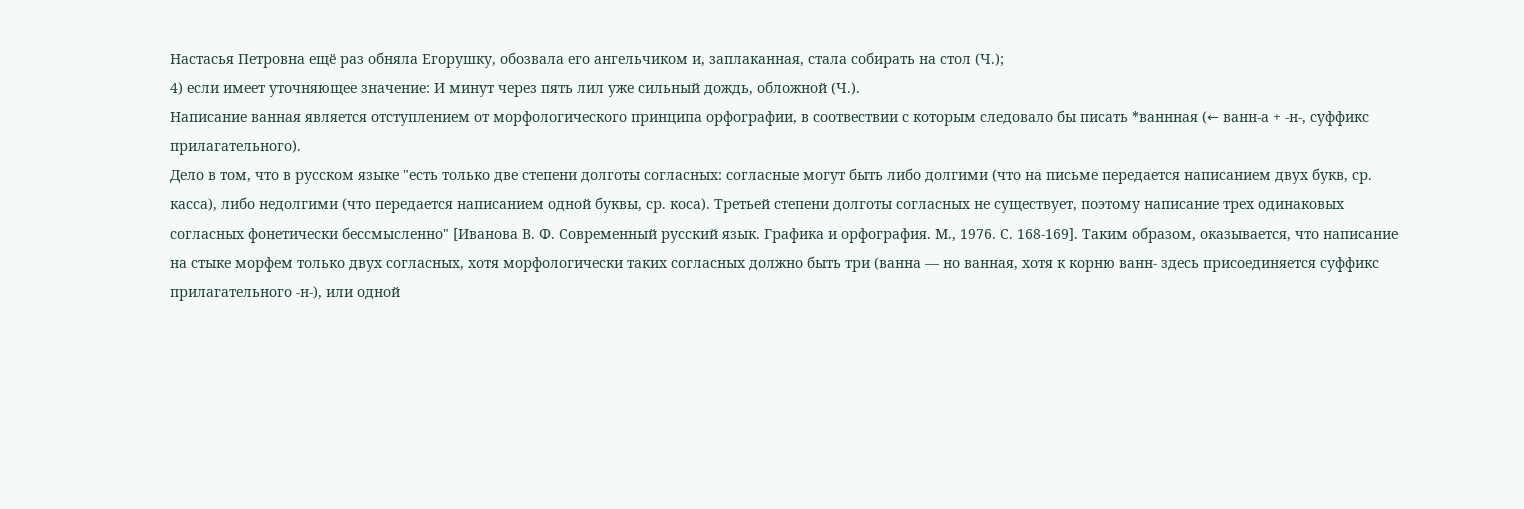Настасья Петровна ещё раз обняла Егорушку, обозвала его ангельчиком и, заплаканная, стала собирать на стол (Ч.);
4) если имеет уточняющее значение: И минут через пять лил уже сильный дождь, обложной (Ч.).
Написание ванная является отступлением от морфологического принципа орфографии, в соотвествии с которым следовало бы писать *ваннная (← ванн-а + -н-, суффикс прилагательного).
Дело в том, что в русском языке "есть только две степени долготы согласных: согласные могут быть либо долгими (что на письме передается написанием двух букв, ср. касса), либо недолгими (что передается написанием одной буквы, ср. коса). Третьей степени долготы согласных не существует, поэтому написание трех одинаковых согласных фонетически бессмысленно" [Иванова В. Ф. Современный русский язык. Графика и орфография. М., 1976. С. 168-169]. Таким образом, оказывается, что написание на стыке морфем только двух согласных, хотя морфологически таких согласных должно быть три (ванна — но ванная, хотя к корню ванн- здесь присоединяется суффикс прилагательного -н-), или одной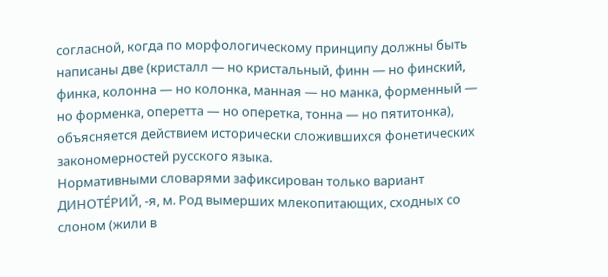согласной, когда по морфологическому принципу должны быть написаны две (кристалл — но кристальный, финн — но финский, финка, колонна — но колонка, манная — но манка, форменный — но форменка, оперетта — но оперетка, тонна — но пятитонка), объясняется действием исторически сложившихся фонетических закономерностей русского языка.
Нормативными словарями зафиксирован только вариант
ДИНОТЕ́РИЙ, -я, м. Род вымерших млекопитающих, сходных со слоном (жили в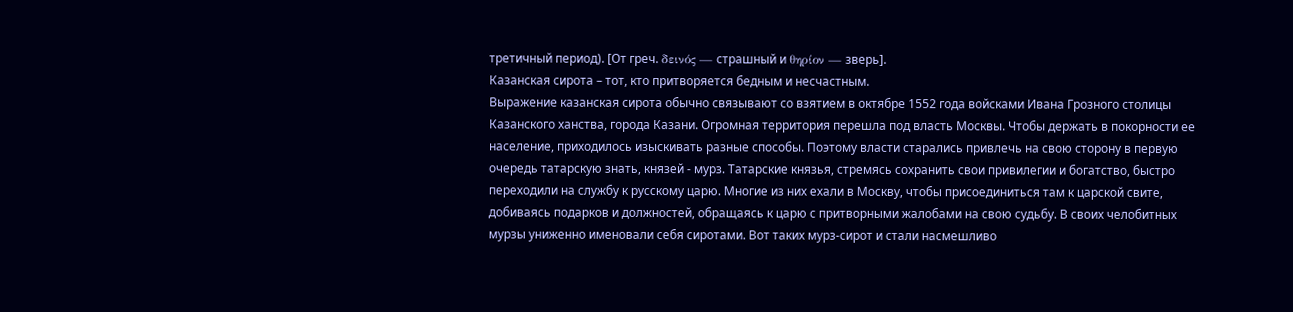третичный период). [От греч. δεινός — страшный и θηρίον — зверь].
Казанская сирота – тот, кто притворяется бедным и несчастным.
Выражение казанская сирота обычно связывают со взятием в октябре 1552 года войсками Ивана Грозного столицы Казанского ханства, города Казани. Огромная территория перешла под власть Москвы. Чтобы держать в покорности ее население, приходилось изыскивать разные способы. Поэтому власти старались привлечь на свою сторону в первую очередь татарскую знать, князей - мурз. Татарские князья, стремясь сохранить свои привилегии и богатство, быстро переходили на службу к русскому царю. Многие из них ехали в Москву, чтобы присоединиться там к царской свите, добиваясь подарков и должностей, обращаясь к царю с притворными жалобами на свою судьбу. В своих челобитных мурзы униженно именовали себя сиротами. Вот таких мурз-сирот и стали насмешливо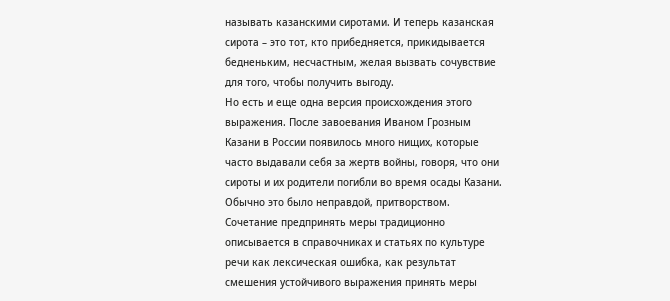называть казанскими сиротами. И теперь казанская сирота – это тот, кто прибедняется, прикидывается бедненьким, несчастным, желая вызвать сочувствие для того, чтобы получить выгоду.
Но есть и еще одна версия происхождения этого выражения. После завоевания Иваном Грозным Казани в России появилось много нищих, которые часто выдавали себя за жертв войны, говоря, что они сироты и их родители погибли во время осады Казани. Обычно это было неправдой, притворством.
Сочетание предпринять меры традиционно описывается в справочниках и статьях по культуре речи как лексическая ошибка, как результат смешения устойчивого выражения принять меры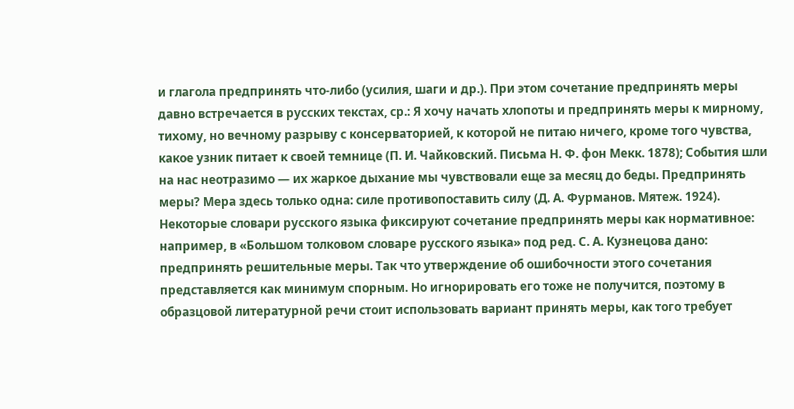и глагола предпринять что-либо (усилия, шаги и др.). При этом сочетание предпринять меры давно встречается в русских текстах, ср.: Я хочу начать хлопоты и предпринять меры к мирному, тихому, но вечному разрыву с консерваторией, к которой не питаю ничего, кроме того чувства, какое узник питает к своей темнице (П. И. Чайковский. Письма Н. Ф. фон Мекк. 1878); События шли на нас неотразимо — их жаркое дыхание мы чувствовали еще за месяц до беды. Предпринять меры? Мера здесь только одна: силе противопоставить силу (Д. А. Фурманов. Мятеж. 1924). Некоторые словари русского языка фиксируют сочетание предпринять меры как нормативное: например, в «Большом толковом словаре русского языка» под ред. С. А. Кузнецова дано: предпринять решительные меры. Так что утверждение об ошибочности этого сочетания представляется как минимум спорным. Но игнорировать его тоже не получится, поэтому в образцовой литературной речи стоит использовать вариант принять меры, как того требует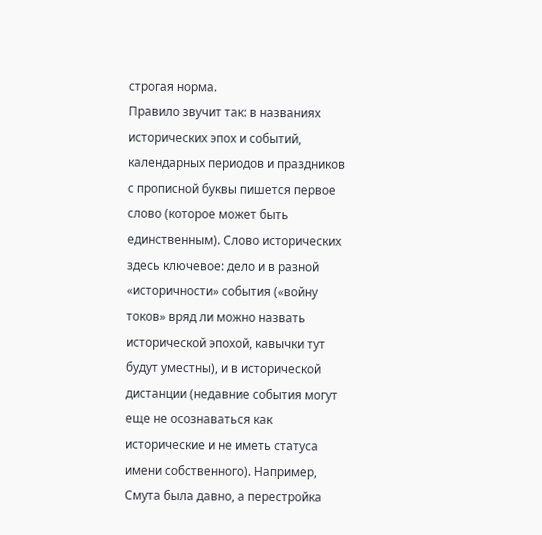строгая норма.
Правило звучит так: в названиях исторических эпох и событий, календарных периодов и праздников с прописной буквы пишется первое слово (которое может быть единственным). Слово исторических здесь ключевое: дело и в разной «историчности» события («войну токов» вряд ли можно назвать исторической эпохой, кавычки тут будут уместны), и в исторической дистанции (недавние события могут еще не осознаваться как исторические и не иметь статуса имени собственного). Например, Смута была давно, а перестройка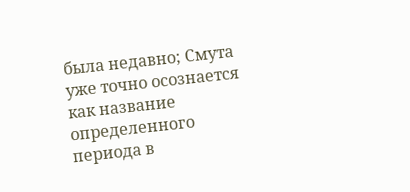была недавно; Смута уже точно осознается как название определенного периода в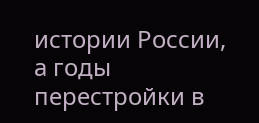истории России, а годы перестройки в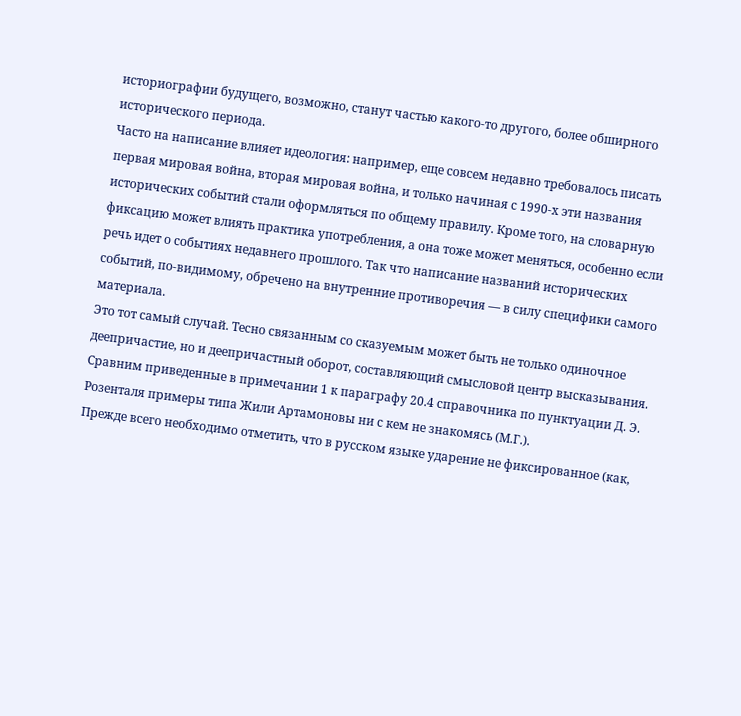историографии будущего, возможно, станут частью какого-то другого, более обширного исторического периода.
Часто на написание влияет идеология: например, еще совсем недавно требовалось писать первая мировая война, вторая мировая война, и только начиная с 1990-х эти названия исторических событий стали оформляться по общему правилу. Кроме того, на словарную фиксацию может влиять практика употребления, а она тоже может меняться, особенно если речь идет о событиях недавнего прошлого. Так что написание названий исторических событий, по-видимому, обречено на внутренние противоречия — в силу специфики самого материала.
Это тот самый случай. Тесно связанным со сказуемым может быть не только одиночное деепричастие, но и деепричастный оборот, составляющий смысловой центр высказывания. Сравним приведенные в примечании 1 к параграфу 20.4 справочника по пунктуации Д. Э. Розенталя примеры типа Жили Артамоновы ни с кем не знакомясь (М.Г.).
Прежде всего необходимо отметить, что в русском языке ударение не фиксированное (как,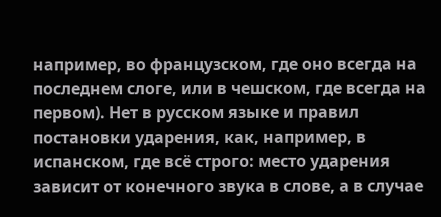например, во французском, где оно всегда на последнем слоге, или в чешском, где всегда на первом). Нет в русском языке и правил постановки ударения, как, например, в испанском, где всё строго: место ударения зависит от конечного звука в слове, а в случае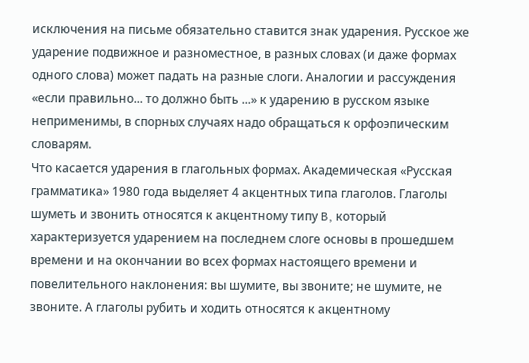исключения на письме обязательно ставится знак ударения. Русское же ударение подвижное и разноместное, в разных словах (и даже формах одного слова) может падать на разные слоги. Аналогии и рассуждения «если правильно... то должно быть ...» к ударению в русском языке неприменимы, в спорных случаях надо обращаться к орфоэпическим словарям.
Что касается ударения в глагольных формах. Академическая «Русская грамматика» 1980 года выделяет 4 акцентных типа глаголов. Глаголы шуметь и звонить относятся к акцентному типу B, который характеризуется ударением на последнем слоге основы в прошедшем времени и на окончании во всех формах настоящего времени и повелительного наклонения: вы шумите, вы звоните; не шумите, не звоните. А глаголы рубить и ходить относятся к акцентному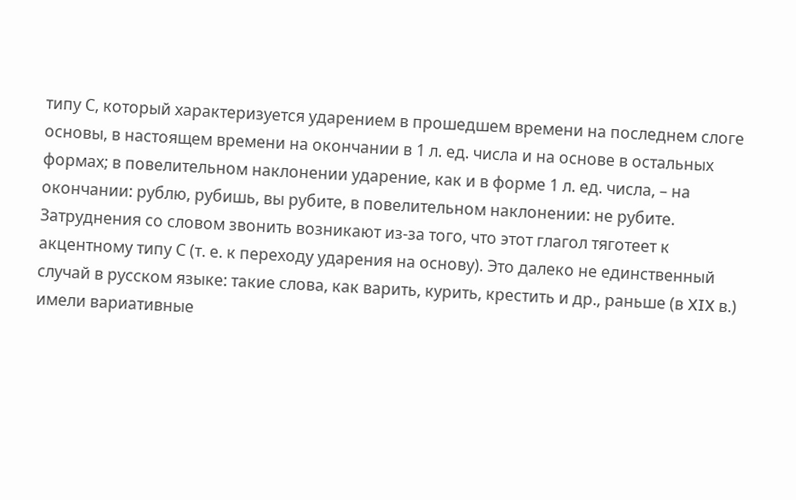типу С, который характеризуется ударением в прошедшем времени на последнем слоге основы, в настоящем времени на окончании в 1 л. ед. числа и на основе в остальных формах; в повелительном наклонении ударение, как и в форме 1 л. ед. числа, – на окончании: рублю, рубишь, вы рубите, в повелительном наклонении: не рубите.
Затруднения со словом звонить возникают из-за того, что этот глагол тяготеет к акцентному типу С (т. е. к переходу ударения на основу). Это далеко не единственный случай в русском языке: такие слова, как варить, курить, крестить и др., раньше (в XIX в.) имели вариативные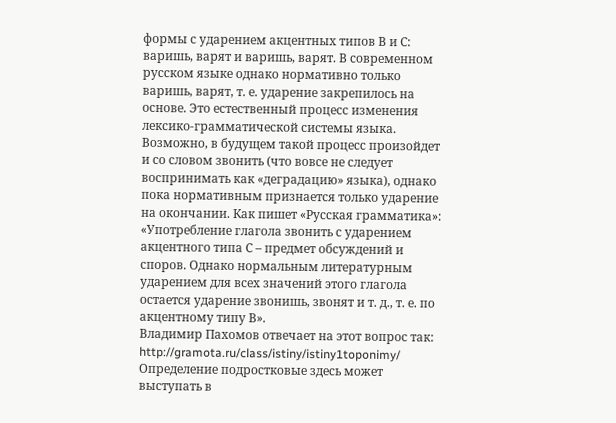формы с ударением акцентных типов В и С: варишь, варят и варишь, варят. В современном русском языке однако нормативно только варишь, варят, т. е. ударение закрепилось на основе. Это естественный процесс изменения лексико-грамматической системы языка. Возможно, в будущем такой процесс произойдет и со словом звонить (что вовсе не следует воспринимать как «деградацию» языка), однако пока нормативным признается только ударение на окончании. Как пишет «Русская грамматика»: «Употребление глагола звонить с ударением акцентного типа С – предмет обсуждений и споров. Однако нормальным литературным ударением для всех значений этого глагола остается ударение звонишь, звонят и т. д., т. е. по акцентному типу В».
Владимир Пахомов отвечает на этот вопрос так: http://gramota.ru/class/istiny/istiny1toponimy/
Определение подростковые здесь может выступать в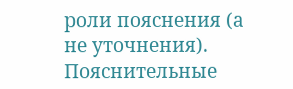роли пояснения (а не уточнения).
Пояснительные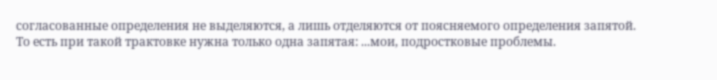согласованные определения не выделяются, а лишь отделяются от поясняемого определения запятой. То есть при такой трактовке нужна только одна запятая: ...мои, подростковые проблемы.